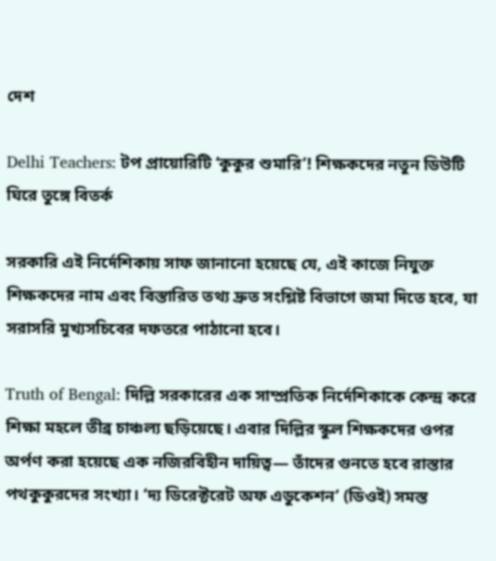দেশ

Delhi Teachers: টপ প্রায়োরিটি ‘কুকুর শুমারি’! শিক্ষকদের নতুন ডিউটি ঘিরে তুঙ্গে বিতর্ক

সরকারি এই নির্দেশিকায় সাফ জানানো হয়েছে যে, এই কাজে নিযুক্ত শিক্ষকদের নাম এবং বিস্তারিত তথ্য দ্রুত সংশ্লিষ্ট বিভাগে জমা দিতে হবে, যা সরাসরি মুখ্যসচিবের দফতরে পাঠানো হবে।

Truth of Bengal: দিল্লি সরকারের এক সাম্প্রতিক নির্দেশিকাকে কেন্দ্র করে শিক্ষা মহলে তীব্র চাঞ্চল্য ছড়িয়েছে। এবার দিল্লির স্কুল শিক্ষকদের ওপর অর্পণ করা হয়েছে এক নজিরবিহীন দায়িত্ব— তাঁদের গুনতে হবে রাস্তার পথকুকুরদের সংখ্যা। ‘দ্য ডিরেক্টরেট অফ এডুকেশন’ (ডিওই) সমস্ত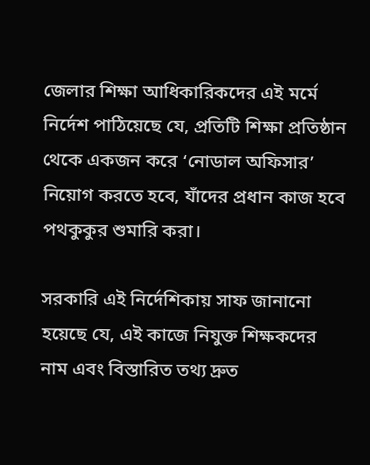জেলার শিক্ষা আধিকারিকদের এই মর্মে নির্দেশ পাঠিয়েছে যে, প্রতিটি শিক্ষা প্রতিষ্ঠান থেকে একজন করে ‘নোডাল অফিসার’ নিয়োগ করতে হবে, যাঁদের প্রধান কাজ হবে পথকুকুর শুমারি করা।

সরকারি এই নির্দেশিকায় সাফ জানানো হয়েছে যে, এই কাজে নিযুক্ত শিক্ষকদের নাম এবং বিস্তারিত তথ্য দ্রুত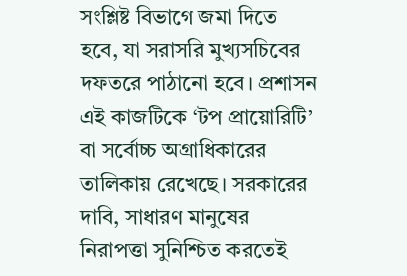সংশ্লিষ্ট বিভাগে জমা দিতে হবে, যা সরাসরি মুখ্যসচিবের দফতরে পাঠানো হবে। প্রশাসন এই কাজটিকে ‘টপ প্রায়োরিটি’ বা সর্বোচ্চ অগ্রাধিকারের তালিকায় রেখেছে। সরকারের দাবি, সাধারণ মানুষের নিরাপত্তা সুনিশ্চিত করতেই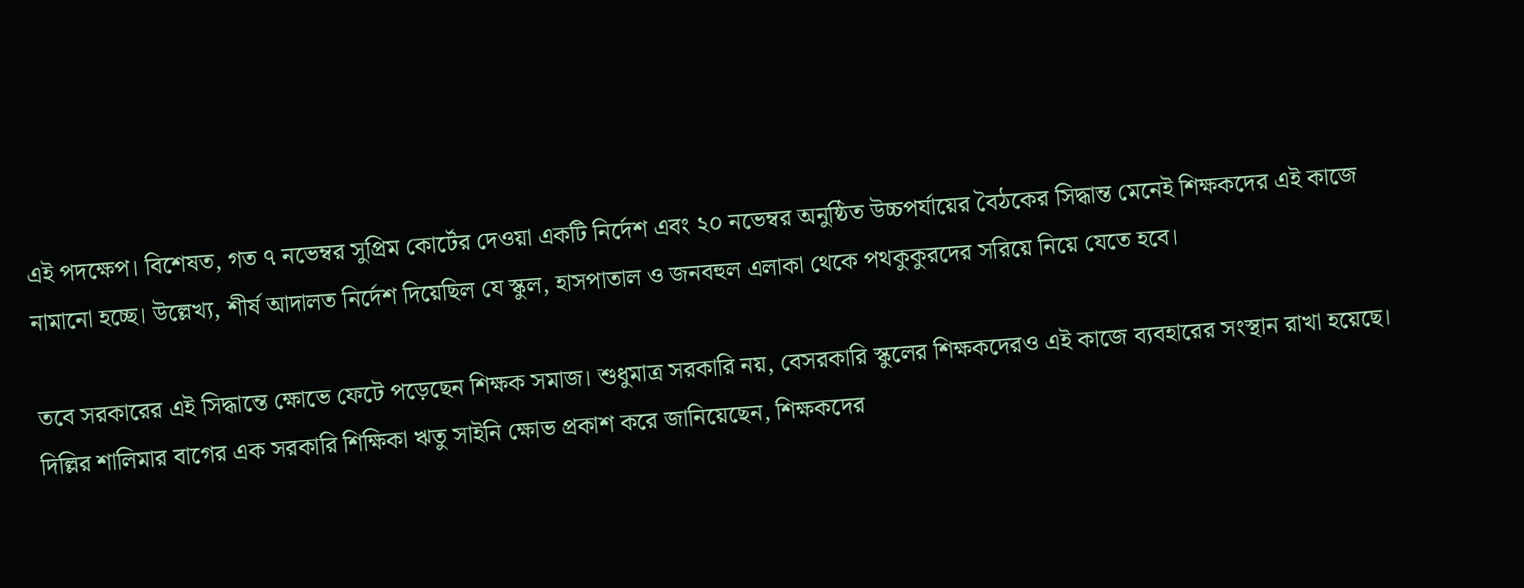এই পদক্ষেপ। বিশেষত, গত ৭ নভেম্বর সুপ্রিম কোর্টের দেওয়া একটি নির্দেশ এবং ২০ নভেম্বর অনুষ্ঠিত উচ্চপর্যায়ের বৈঠকের সিদ্ধান্ত মেনেই শিক্ষকদের এই কাজে নামানো হচ্ছে। উল্লেখ্য, শীর্ষ আদালত নির্দেশ দিয়েছিল যে স্কুল, হাসপাতাল ও জনবহুল এলাকা থেকে পথকুকুরদের সরিয়ে নিয়ে যেতে হবে।

তবে সরকারের এই সিদ্ধান্তে ক্ষোভে ফেটে পড়েছেন শিক্ষক সমাজ। শুধুমাত্র সরকারি নয়, বেসরকারি স্কুলের শিক্ষকদেরও এই কাজে ব্যবহারের সংস্থান রাখা হয়েছে। দিল্লির শালিমার বাগের এক সরকারি শিক্ষিকা ঋতু সাইনি ক্ষোভ প্রকাশ করে জানিয়েছেন, শিক্ষকদের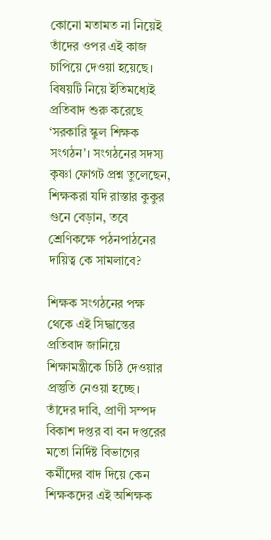কোনো মতামত না নিয়েই তাঁদের ওপর এই কাজ চাপিয়ে দেওয়া হয়েছে। বিষয়টি নিয়ে ইতিমধ্যেই প্রতিবাদ শুরু করেছে ‘সরকারি স্কুল শিক্ষক সংগঠন’। সংগঠনের সদস্য কৃষ্ণা ফোগট প্রশ্ন তুলেছেন, শিক্ষকরা যদি রাস্তার কুকুর গুনে বেড়ান, তবে শ্রেণিকক্ষে পঠনপাঠনের দায়িত্ব কে সামলাবে?

শিক্ষক সংগঠনের পক্ষ থেকে এই সিদ্ধান্তের প্রতিবাদ জানিয়ে শিক্ষামন্ত্রীকে চিঠি দেওয়ার প্রস্তুতি নেওয়া হচ্ছে। তাঁদের দাবি, প্রাণী সম্পদ বিকাশ দপ্তর বা বন দপ্তরের মতো নির্দিষ্ট বিভাগের কর্মীদের বাদ দিয়ে কেন শিক্ষকদের এই অশিক্ষক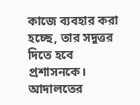কাজে ব্যবহার করা হচ্ছে, তার সদুত্তর দিতে হবে প্রশাসনকে। আদালতের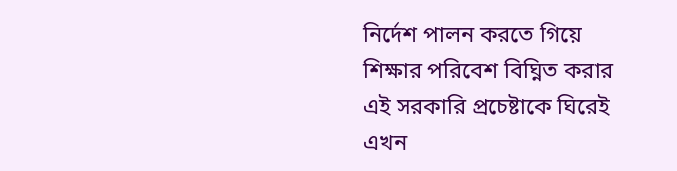নির্দেশ পালন করতে গিয়ে শিক্ষার পরিবেশ বিঘ্নিত করার এই সরকারি প্রচেষ্টাকে ঘিরেই এখন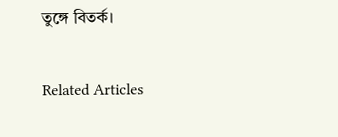তুঙ্গে বিতর্ক।

Related Articles